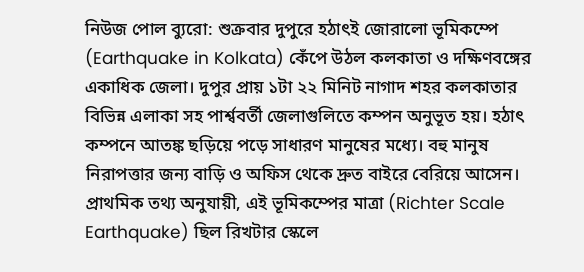নিউজ পোল ব্যুরো: শুক্রবার দুপুরে হঠাৎই জোরালো ভূমিকম্পে (Earthquake in Kolkata) কেঁপে উঠল কলকাতা ও দক্ষিণবঙ্গের একাধিক জেলা। দুপুর প্রায় ১টা ২২ মিনিট নাগাদ শহর কলকাতার বিভিন্ন এলাকা সহ পার্শ্ববর্তী জেলাগুলিতে কম্পন অনুভূত হয়। হঠাৎ কম্পনে আতঙ্ক ছড়িয়ে পড়ে সাধারণ মানুষের মধ্যে। বহু মানুষ নিরাপত্তার জন্য বাড়ি ও অফিস থেকে দ্রুত বাইরে বেরিয়ে আসেন। প্রাথমিক তথ্য অনুযায়ী, এই ভূমিকম্পের মাত্রা (Richter Scale Earthquake) ছিল রিখটার স্কেলে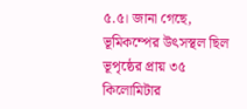৫.৫। জানা গেছে, ভূমিকম্পের উৎসস্থল ছিল ভূপৃষ্ঠের প্রায় ৩৫ কিলোমিটার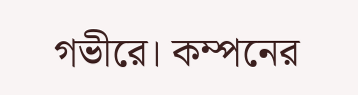গভীরে। কম্পনের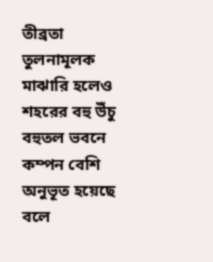তীব্রতা তুলনামূলক মাঝারি হলেও শহরের বহু উঁচু বহুতল ভবনে কম্পন বেশি অনুভূত হয়েছে বলে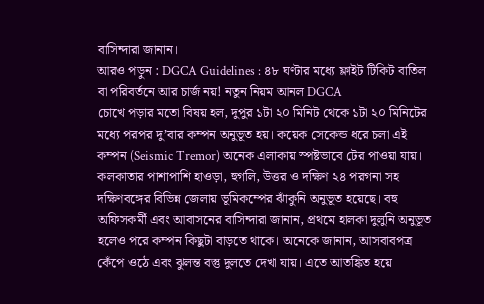বাসিন্দারা জানান।
আরও পড়ুন : DGCA Guidelines : ৪৮ ঘণ্টার মধ্যে ফ্লাইট টিকিট বাতিল বা পরিবর্তনে আর চার্জ নয়! নতুন নিয়ম আনল DGCA
চোখে পড়ার মতো বিষয় হল, দুপুর ১টা ২০ মিনিট থেকে ১টা ২০ মিনিটের মধ্যে পরপর দু’বার কম্পন অনুভূত হয়। কয়েক সেকেন্ড ধরে চলা এই কম্পন (Seismic Tremor) অনেক এলাকায় স্পষ্টভাবে টের পাওয়া যায়। কলকাতার পাশাপাশি হাওড়া, হুগলি, উত্তর ও দক্ষিণ ২৪ পরগনা সহ দক্ষিণবঙ্গের বিভিন্ন জেলায় ভূমিকম্পের ঝাঁকুনি অনুভূত হয়েছে। বহু অফিসকর্মী এবং আবাসনের বাসিন্দারা জানান, প্রথমে হালকা দুলুনি অনুভূত হলেও পরে কম্পন কিছুটা বাড়তে থাকে। অনেকে জানান, আসবাবপত্র কেঁপে ওঠে এবং ঝুলন্ত বস্তু দুলতে দেখা যায়। এতে আতঙ্কিত হয়ে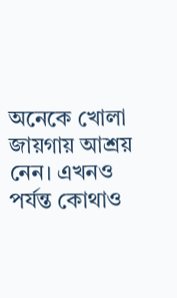অনেকে খোলা জায়গায় আশ্রয় নেন। এখনও পর্যন্ত কোথাও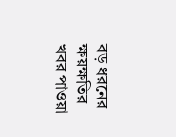বড় ধরনের ক্ষয়ক্ষতির খবর পাওয়া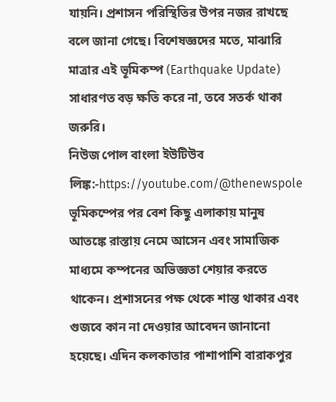যায়নি। প্রশাসন পরিস্থিতির উপর নজর রাখছে বলে জানা গেছে। বিশেষজ্ঞদের মতে, মাঝারি মাত্রার এই ভূমিকম্প (Earthquake Update) সাধারণত বড় ক্ষতি করে না, তবে সতর্ক থাকা জরুরি।
নিউজ পোল বাংলা ইউটিউব লিঙ্ক:-https://youtube.com/@thenewspole
ভূমিকম্পের পর বেশ কিছু এলাকায় মানুষ আতঙ্কে রাস্তায় নেমে আসেন এবং সামাজিক মাধ্যমে কম্পনের অভিজ্ঞতা শেয়ার করতে থাকেন। প্রশাসনের পক্ষ থেকে শান্ত থাকার এবং গুজবে কান না দেওয়ার আবেদন জানানো হয়েছে। এদিন কলকাতার পাশাপাশি বারাকপুর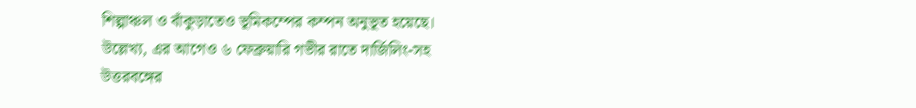শিল্পাঞ্চল ও বাঁকুড়াতেও ভূমিকম্পের কম্পন অনুভূত হয়েছে। উল্লেখ্য, এর আগেও ৬ ফেব্রুয়ারি গভীর রাতে দার্জিলিং-সহ উত্তরবঙ্গের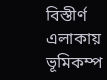বিস্তীর্ণ এলাকায় ভূমিকম্প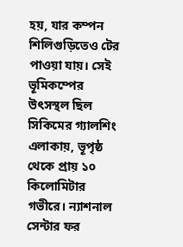হয়, যার কম্পন শিলিগুড়িতেও টের পাওয়া যায়। সেই ভূমিকম্পের উৎসস্থল ছিল সিকিমের গ্যালশিং এলাকায়, ভূপৃষ্ঠ থেকে প্রায় ১০ কিলোমিটার গভীরে। ন্যাশনাল সেন্টার ফর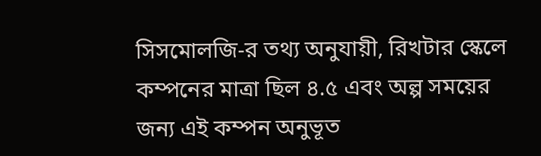সিসমোলজি-র তথ্য অনুযায়ী, রিখটার স্কেলে কম্পনের মাত্রা ছিল ৪.৫ এবং অল্প সময়ের জন্য এই কম্পন অনুভূত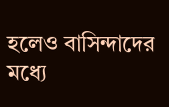হলেও বাসিন্দাদের মধ্যে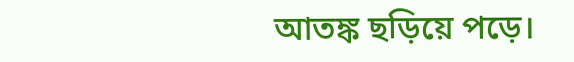আতঙ্ক ছড়িয়ে পড়ে।